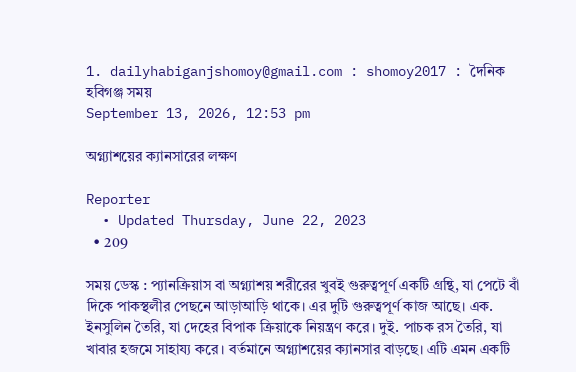1. dailyhabiganjshomoy@gmail.com : shomoy2017 : দৈনিক হবিগঞ্জ সময়
September 13, 2026, 12:53 pm

অগ্ন্যাশয়ের ক্যানসারের লক্ষণ

Reporter
  • Updated Thursday, June 22, 2023
  • 209

সময় ডেস্ক : প্যানক্রিয়াস বা অগ্ন্যাশয় শরীরের খুবই গুরুত্বপূর্ণ একটি গ্রন্থি, যা পেটে বাঁ দিকে পাকস্থলীর পেছনে আড়াআড়ি থাকে। এর দুটি গুরুত্বপূর্ণ কাজ আছে। এক. ইনসুলিন তৈরি, যা দেহের বিপাক ক্রিয়াকে নিয়ন্ত্রণ করে। দুই. পাচক রস তৈরি, যা খাবার হজমে সাহায্য করে। বর্তমানে অগ্ন্যাশয়ের ক্যানসার বাড়ছে। এটি এমন একটি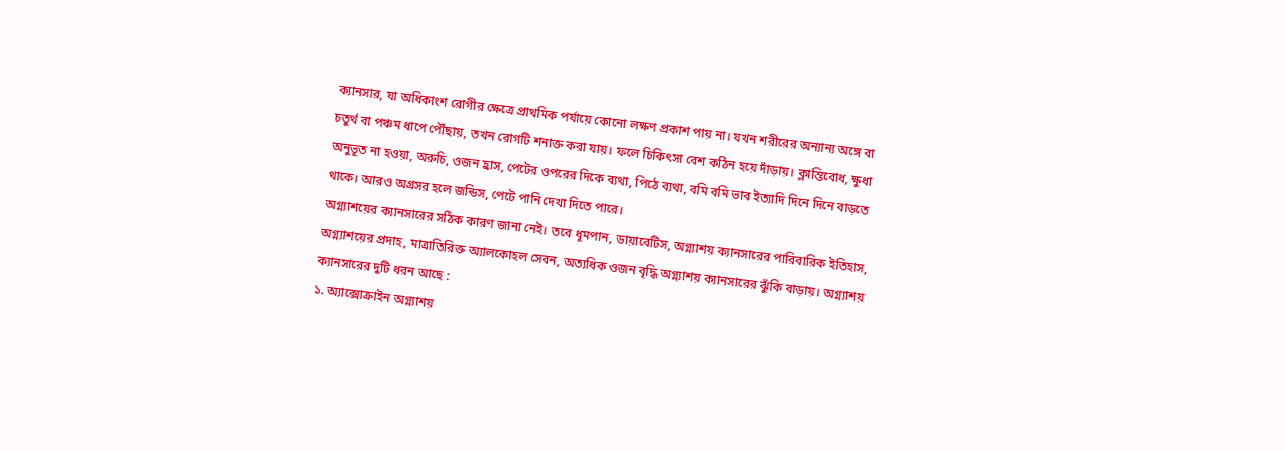ক্যানসার, যা অধিকাংশ রোগীর ক্ষেত্রে প্রাথমিক পর্যায়ে কোনো লক্ষণ প্রকাশ পায় না। যখন শরীরের অন্যান্য অঙ্গে বা চতুর্থ বা পঞ্চম ধাপে পৌঁছায়, তখন রোগটি শনাক্ত করা যায়। ফলে চিকিৎসা বেশ কঠিন হয়ে দাঁড়ায়। ক্লান্তিবোধ, ক্ষুধা অনুভূত না হওয়া, অরুচি, ওজন হ্রাস, পেটের ওপরের দিকে ব্যথা, পিঠে ব্যথা, বমি বমি ভাব ইত্যাদি দিনে দিনে বাড়তে থাকে। আরও অগ্রসর হলে জন্ডিস, পেটে পানি দেখা দিতে পারে।
অগ্ন্যাশয়ের ক্যানসারের সঠিক কারণ জানা নেই। তবে ধূমপান, ডায়াবেটিস, অগ্ন্যাশয় ক্যানসারের পারিবারিক ইতিহাস, অগ্ন্যাশয়ের প্রদাহ, মাত্রাতিরিক্ত অ্যালকোহল সেবন, অত্যধিক ওজন বৃদ্ধি অগ্ন্যাশয় ক্যানসারের ঝুঁকি বাড়ায়। অগ্ন্যাশয় ক্যানসারের দুটি ধরন আছে :
১. অ্যাক্সোক্রাইন অগ্ন্যাশয়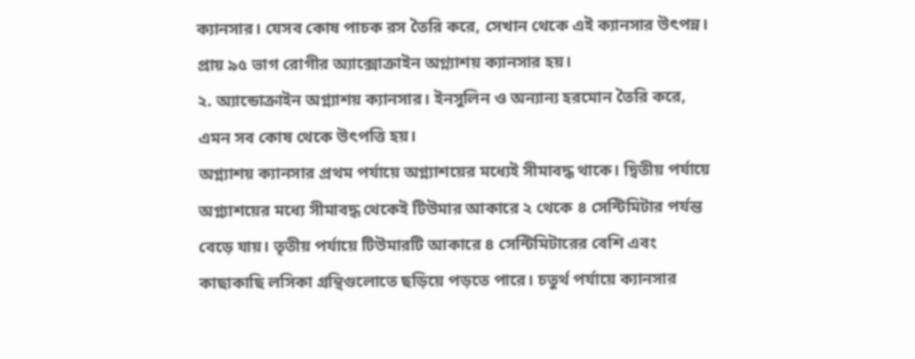ক্যানসার। যেসব কোষ পাচক রস তৈরি করে, সেখান থেকে এই ক্যানসার উৎপন্ন। প্রায় ৯৫ ভাগ রোগীর অ্যাক্সোক্রাইন অগ্ন্যাশয় ক্যানসার হয়।
২. অ্যান্ডোক্রাইন অগ্ন্যাশয় ক্যানসার। ইনসুলিন ও অন্যান্য হরমোন তৈরি করে, এমন সব কোষ থেকে উৎপত্তি হয়।
অগ্ন্যাশয় ক্যানসার প্রথম পর্যায়ে অগ্ন্যাশয়ের মধ্যেই সীমাবদ্ধ থাকে। দ্বিতীয় পর্যায়ে অগ্ন্যাশয়ের মধ্যে সীমাবদ্ধ থেকেই টিউমার আকারে ২ থেকে ৪ সেন্টিমিটার পর্যন্ত বেড়ে যায়। তৃতীয় পর্যায়ে টিউমারটি আকারে ৪ সেন্টিমিটারের বেশি এবং কাছাকাছি লসিকা গ্রন্থিগুলোতে ছড়িয়ে পড়তে পারে। চতুর্থ পর্যায়ে ক্যানসার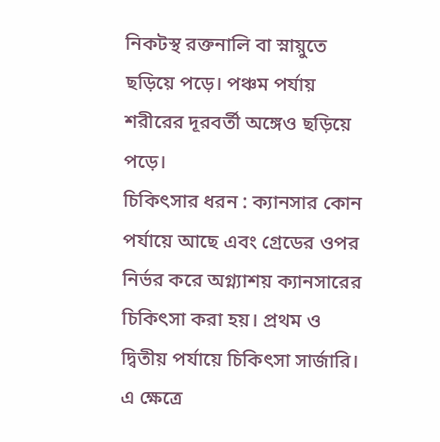নিকটস্থ রক্তনালি বা স্নায়ুতে ছড়িয়ে পড়ে। পঞ্চম পর্যায় শরীরের দূরবর্তী অঙ্গেও ছড়িয়ে পড়ে।
চিকিৎসার ধরন : ক্যানসার কোন পর্যায়ে আছে এবং গ্রেডের ওপর নির্ভর করে অগ্ন্যাশয় ক্যানসারের চিকিৎসা করা হয়। প্রথম ও দ্বিতীয় পর্যায়ে চিকিৎসা সার্জারি। এ ক্ষেত্রে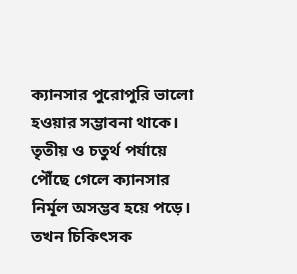ক্যানসার পুরোপুরি ভালো হওয়ার সম্ভাবনা থাকে। তৃতীয় ও চতুর্থ পর্যায়ে পৌঁছে গেলে ক্যানসার নির্মূল অসম্ভব হয়ে পড়ে। তখন চিকিৎসক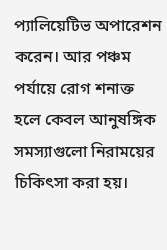প্যালিয়েটিভ অপারেশন করেন। আর পঞ্চম পর্যায়ে রোগ শনাক্ত হলে কেবল আনুষঙ্গিক সমস্যাগুলো নিরাময়ের চিকিৎসা করা হয়।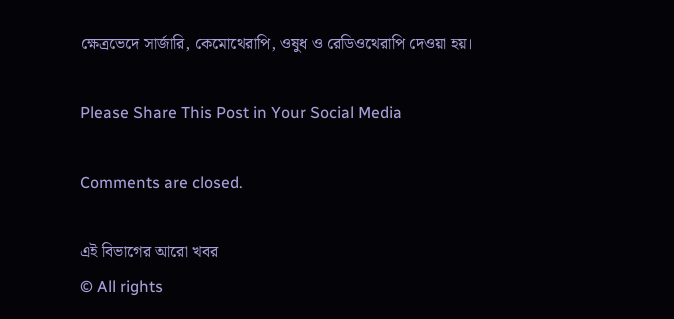ক্ষেত্রভেদে সার্জারি, কেমোথেরাপি, ওষুধ ও রেডিওথেরাপি দেওয়া হয়।

Please Share This Post in Your Social Media

Comments are closed.

এই বিভাগের আরো খবর
© All rights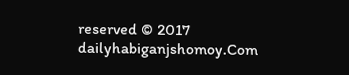reserved © 2017 dailyhabiganjshomoy.Com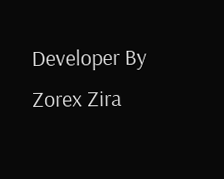Developer By Zorex Zira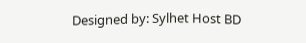Designed by: Sylhet Host BD